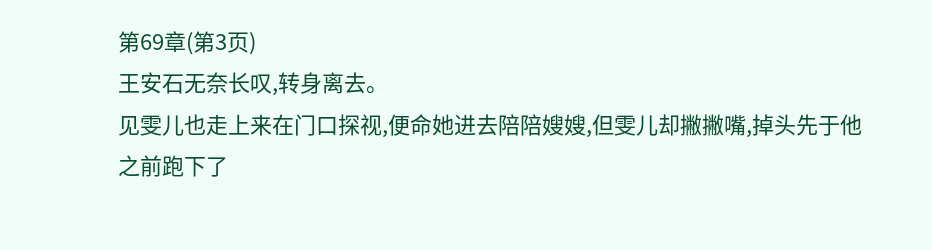第69章(第3页)
王安石无奈长叹,转身离去。
见雯儿也走上来在门口探视,便命她进去陪陪嫂嫂,但雯儿却撇撇嘴,掉头先于他之前跑下了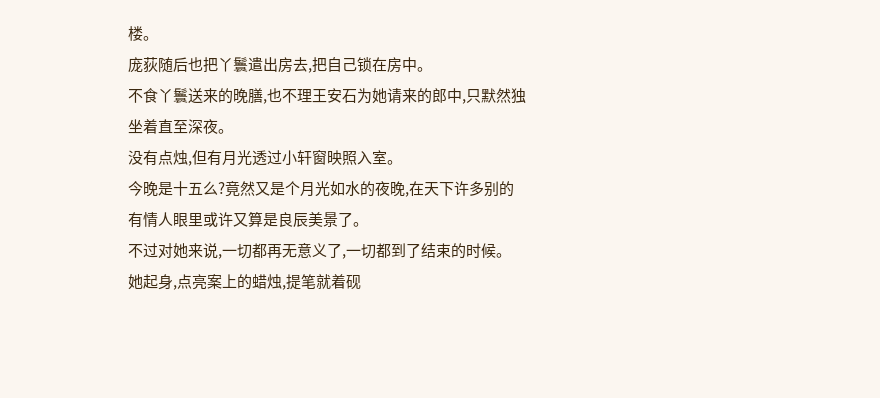楼。
庞荻随后也把丫鬟遣出房去,把自己锁在房中。
不食丫鬟送来的晚膳,也不理王安石为她请来的郎中,只默然独坐着直至深夜。
没有点烛,但有月光透过小轩窗映照入室。
今晚是十五么?竟然又是个月光如水的夜晚,在天下许多别的有情人眼里或许又算是良辰美景了。
不过对她来说,一切都再无意义了,一切都到了结束的时候。
她起身,点亮案上的蜡烛,提笔就着砚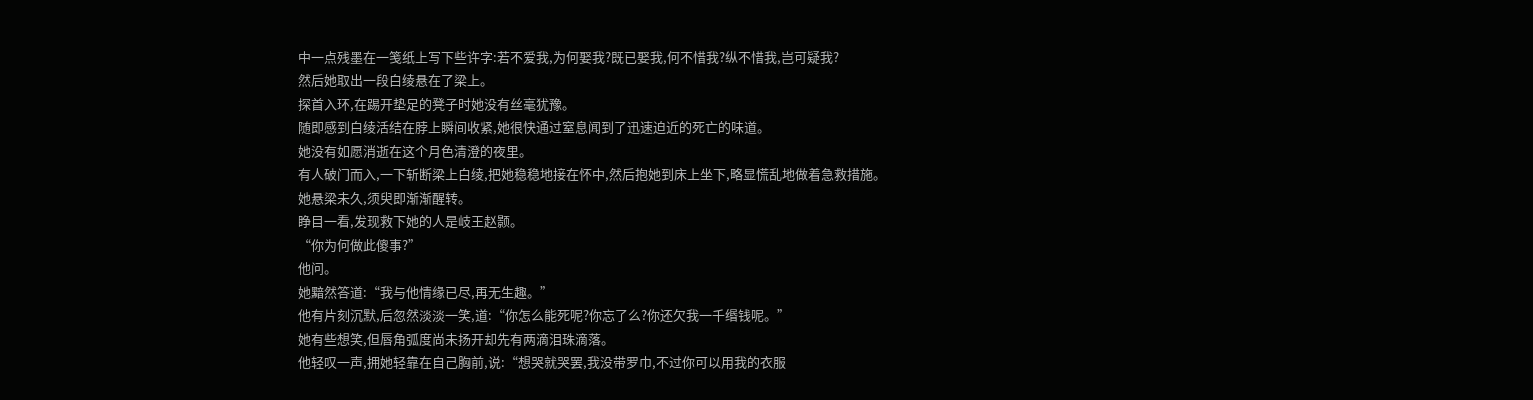中一点残墨在一笺纸上写下些许字:若不爱我,为何娶我?既已娶我,何不惜我?纵不惜我,岂可疑我?
然后她取出一段白绫悬在了梁上。
探首入环,在踢开垫足的凳子时她没有丝毫犹豫。
随即感到白绫活结在脖上瞬间收紧,她很快通过窒息闻到了迅速迫近的死亡的味道。
她没有如愿消逝在这个月色清澄的夜里。
有人破门而入,一下斩断梁上白绫,把她稳稳地接在怀中,然后抱她到床上坐下,略显慌乱地做着急救措施。
她悬梁未久,须臾即渐渐醒转。
睁目一看,发现救下她的人是岐王赵颢。
“你为何做此傻事?”
他问。
她黯然答道:“我与他情缘已尽,再无生趣。”
他有片刻沉默,后忽然淡淡一笑,道:“你怎么能死呢?你忘了么?你还欠我一千缗钱呢。”
她有些想笑,但唇角弧度尚未扬开却先有两滴泪珠滴落。
他轻叹一声,拥她轻靠在自己胸前,说:“想哭就哭罢,我没带罗巾,不过你可以用我的衣服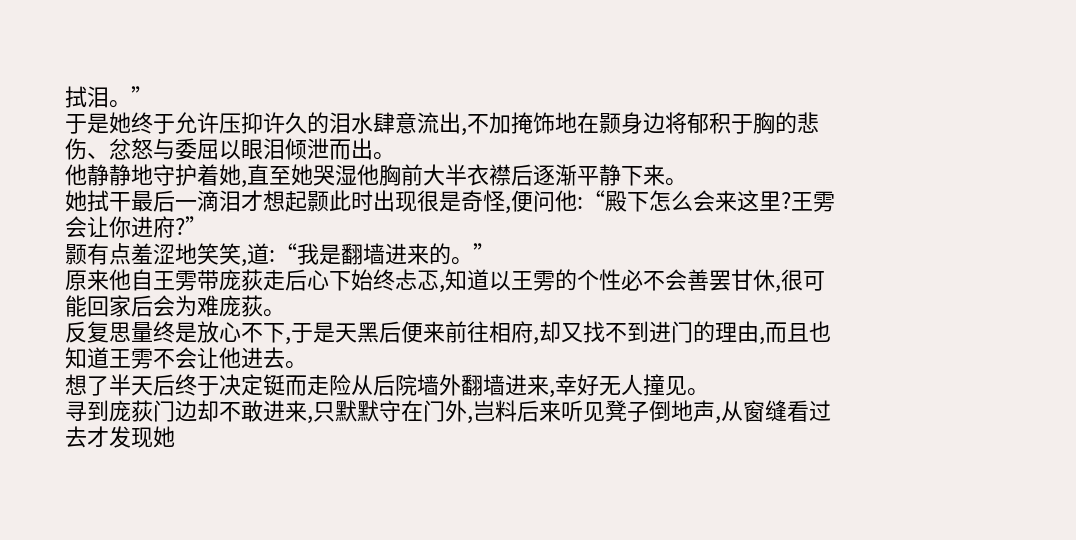拭泪。”
于是她终于允许压抑许久的泪水肆意流出,不加掩饰地在颢身边将郁积于胸的悲伤、忿怒与委屈以眼泪倾泄而出。
他静静地守护着她,直至她哭湿他胸前大半衣襟后逐渐平静下来。
她拭干最后一滴泪才想起颢此时出现很是奇怪,便问他:“殿下怎么会来这里?王雱会让你进府?”
颢有点羞涩地笑笑,道:“我是翻墙进来的。”
原来他自王雱带庞荻走后心下始终忐忑,知道以王雱的个性必不会善罢甘休,很可能回家后会为难庞荻。
反复思量终是放心不下,于是天黑后便来前往相府,却又找不到进门的理由,而且也知道王雱不会让他进去。
想了半天后终于决定铤而走险从后院墙外翻墙进来,幸好无人撞见。
寻到庞荻门边却不敢进来,只默默守在门外,岂料后来听见凳子倒地声,从窗缝看过去才发现她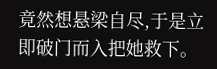竟然想悬梁自尽,于是立即破门而入把她救下。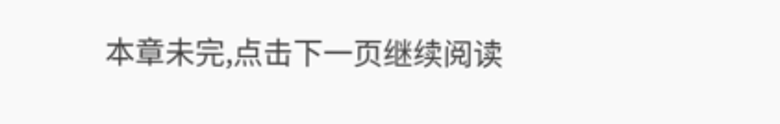本章未完,点击下一页继续阅读